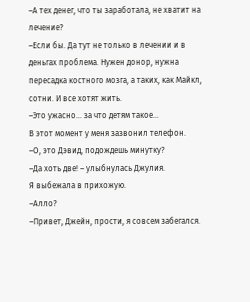–А тех денег, что ты заработала, не хватит на лечение?
–Если бы. Да тут не только в лечении и в деньгах проблема. Нужен донор, нужна пересадка костного мозга, а таких, как Майкл, сотни. И все хотят жить.
–Это ужасно… за что детям такое…
В этот момент у меня зазвонил телефон.
–О, это Дэвид, подождешь минутку?
–Да хоть две! – улыбнулась Джулия.
Я выбежала в прихожую.
–Алло?
–Привет, Джейн, прости, я совсем забегался.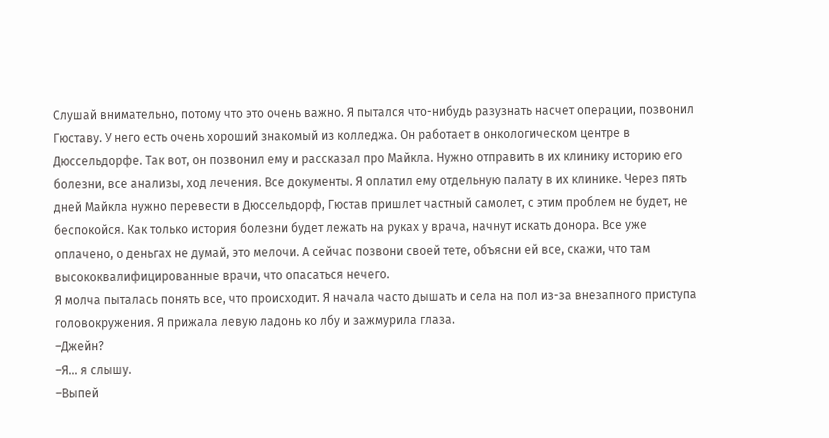Слушай внимательно, потому что это очень важно. Я пытался что-нибудь разузнать насчет операции, позвонил Гюставу. У него есть очень хороший знакомый из колледжа. Он работает в онкологическом центре в Дюссельдорфе. Так вот, он позвонил ему и рассказал про Майкла. Нужно отправить в их клинику историю его болезни, все анализы, ход лечения. Все документы. Я оплатил ему отдельную палату в их клинике. Через пять дней Майкла нужно перевести в Дюссельдорф, Гюстав пришлет частный самолет, с этим проблем не будет, не беспокойся. Как только история болезни будет лежать на руках у врача, начнут искать донора. Все уже оплачено, о деньгах не думай, это мелочи. А сейчас позвони своей тете, объясни ей все, скажи, что там высококвалифицированные врачи, что опасаться нечего.
Я молча пыталась понять все, что происходит. Я начала часто дышать и села на пол из-за внезапного приступа головокружения. Я прижала левую ладонь ко лбу и зажмурила глаза.
–Джейн?
–Я… я слышу.
–Выпей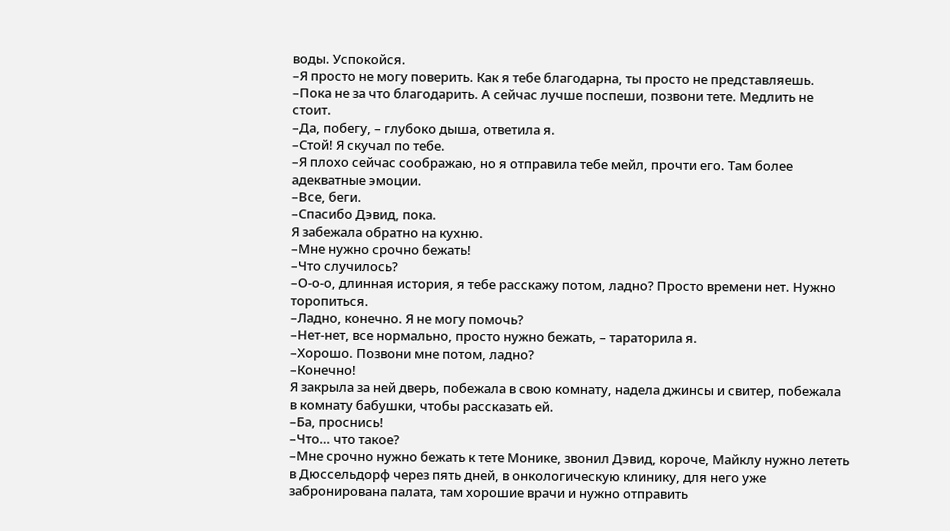воды. Успокойся.
–Я просто не могу поверить. Как я тебе благодарна, ты просто не представляешь.
–Пока не за что благодарить. А сейчас лучше поспеши, позвони тете. Медлить не стоит.
–Да, побегу, – глубоко дыша, ответила я.
–Стой! Я скучал по тебе.
–Я плохо сейчас соображаю, но я отправила тебе мейл, прочти его. Там более адекватные эмоции.
–Все, беги.
–Спасибо Дэвид, пока.
Я забежала обратно на кухню.
–Мне нужно срочно бежать!
–Что случилось?
–О-о-о, длинная история, я тебе расскажу потом, ладно? Просто времени нет. Нужно торопиться.
–Ладно, конечно. Я не могу помочь?
–Нет-нет, все нормально, просто нужно бежать, – тараторила я.
–Хорошо. Позвони мне потом, ладно?
–Конечно!
Я закрыла за ней дверь, побежала в свою комнату, надела джинсы и свитер, побежала в комнату бабушки, чтобы рассказать ей.
–Ба, проснись!
–Что… что такое?
–Мне срочно нужно бежать к тете Монике, звонил Дэвид, короче, Майклу нужно лететь в Дюссельдорф через пять дней, в онкологическую клинику, для него уже забронирована палата, там хорошие врачи и нужно отправить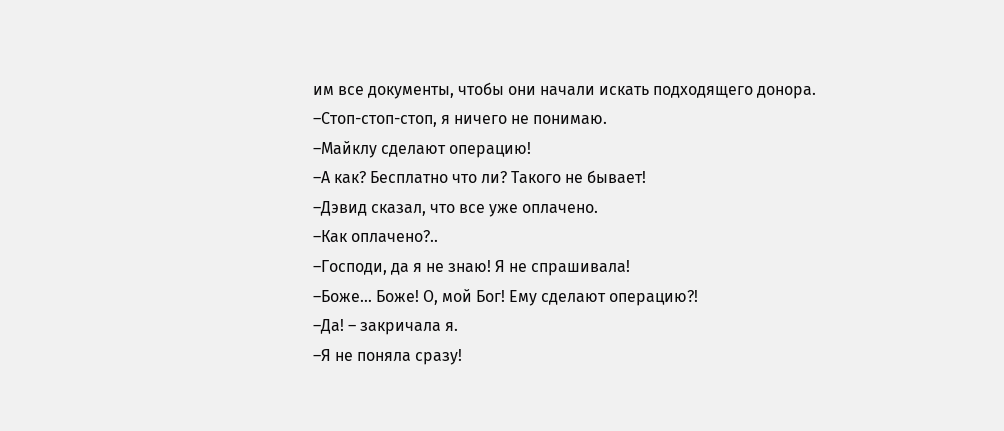им все документы, чтобы они начали искать подходящего донора.
–Стоп-стоп-стоп, я ничего не понимаю.
–Майклу сделают операцию!
–А как? Бесплатно что ли? Такого не бывает!
–Дэвид сказал, что все уже оплачено.
–Как оплачено?..
–Господи, да я не знаю! Я не спрашивала!
–Боже… Боже! О, мой Бог! Ему сделают операцию?!
–Да! – закричала я.
–Я не поняла сразу!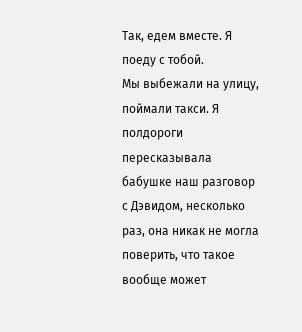Так, едем вместе. Я поеду с тобой.
Мы выбежали на улицу, поймали такси. Я полдороги пересказывала бабушке наш разговор с Дэвидом, несколько раз, она никак не могла поверить, что такое вообще может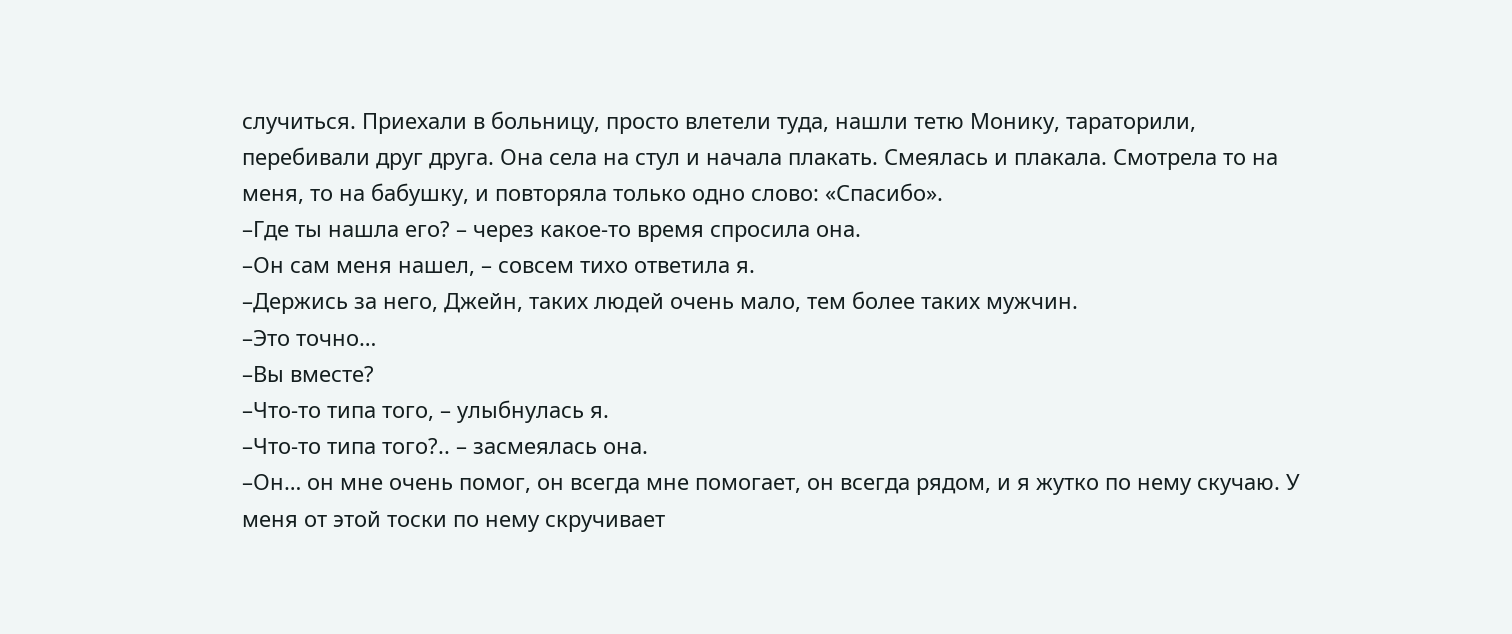случиться. Приехали в больницу, просто влетели туда, нашли тетю Монику, тараторили, перебивали друг друга. Она села на стул и начала плакать. Смеялась и плакала. Смотрела то на меня, то на бабушку, и повторяла только одно слово: «Спасибо».
–Где ты нашла его? – через какое-то время спросила она.
–Он сам меня нашел, – совсем тихо ответила я.
–Держись за него, Джейн, таких людей очень мало, тем более таких мужчин.
–Это точно…
–Вы вместе?
–Что-то типа того, – улыбнулась я.
–Что-то типа того?.. – засмеялась она.
–Он… он мне очень помог, он всегда мне помогает, он всегда рядом, и я жутко по нему скучаю. У меня от этой тоски по нему скручивает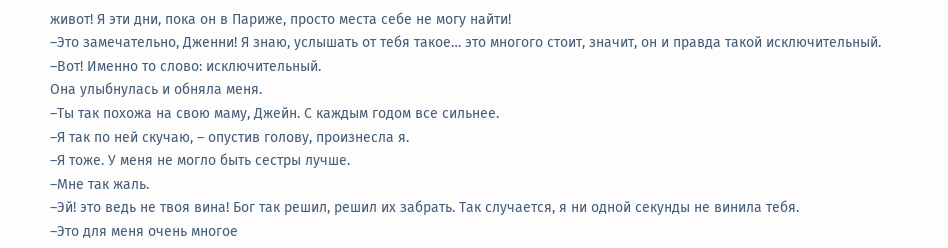живот! Я эти дни, пока он в Париже, просто места себе не могу найти!
–Это замечательно, Дженни! Я знаю, услышать от тебя такое… это многого стоит, значит, он и правда такой исключительный.
–Вот! Именно то слово: исключительный.
Она улыбнулась и обняла меня.
–Ты так похожа на свою маму, Джейн. С каждым годом все сильнее.
–Я так по ней скучаю, – опустив голову, произнесла я.
–Я тоже. У меня не могло быть сестры лучше.
–Мне так жаль.
–Эй! это ведь не твоя вина! Бог так решил, решил их забрать. Так случается, я ни одной секунды не винила тебя.
–Это для меня очень многое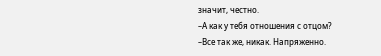значит, честно.
–А как у тебя отношения с отцом?
–Все так же, никак. Напряженно.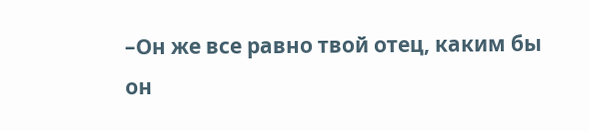–Он же все равно твой отец, каким бы он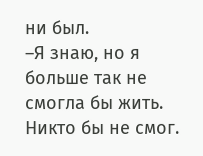ни был.
–Я знаю, но я больше так не смогла бы жить. Никто бы не смог.